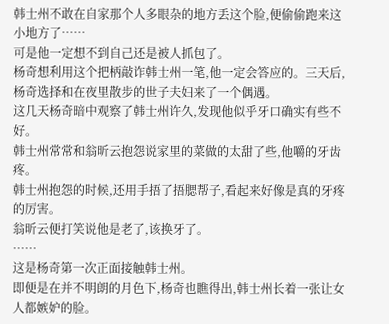韩士州不敢在自家那个人多眼杂的地方丢这个脸,便偷偷跑来这小地方了……
可是他一定想不到自己还是被人抓包了。
杨奇想利用这个把柄敲诈韩士州一笔,他一定会答应的。三天后,杨奇选择和在夜里散步的世子夫妇来了一个偶遇。
这几天杨奇暗中观察了韩士州许久,发现他似乎牙口确实有些不好。
韩士州常常和翁昕云抱怨说家里的菜做的太甜了些,他嚼的牙齿疼。
韩士州抱怨的时候,还用手捂了捂腮帮子,看起来好像是真的牙疼的厉害。
翁昕云便打笑说他是老了,该换牙了。
……
这是杨奇第一次正面接触韩士州。
即便是在并不明朗的月色下,杨奇也瞧得出,韩士州长着一张让女人都嫉妒的脸。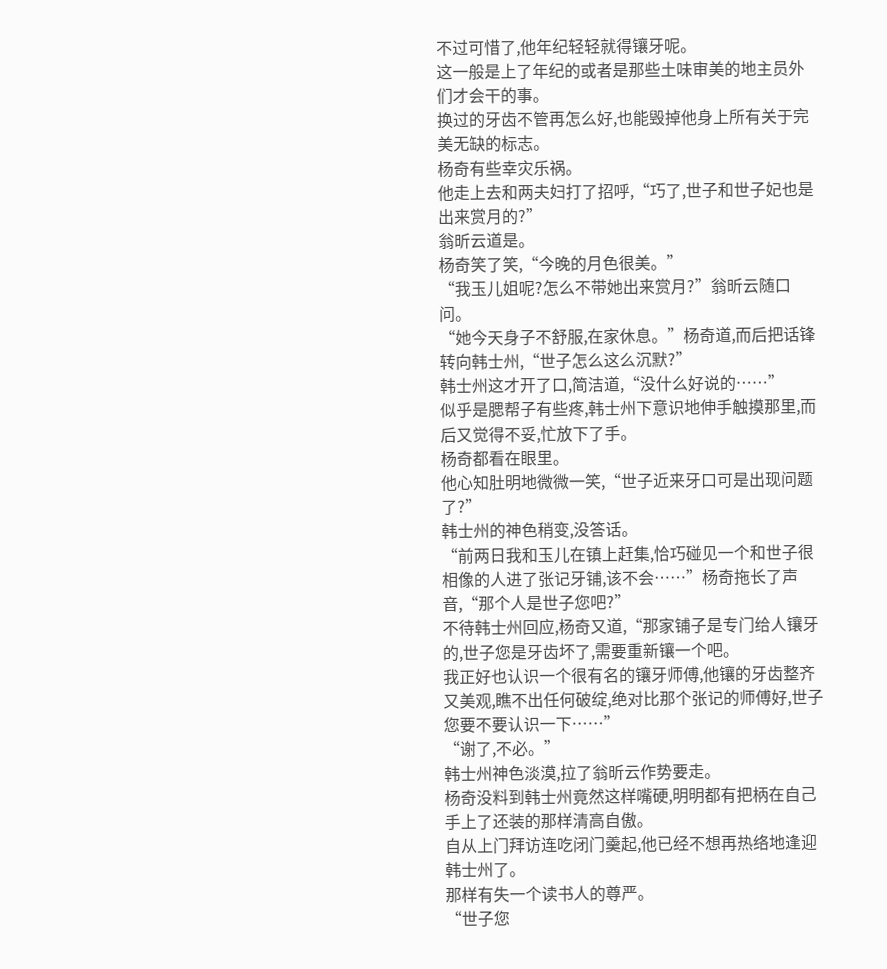不过可惜了,他年纪轻轻就得镶牙呢。
这一般是上了年纪的或者是那些土味审美的地主员外们才会干的事。
换过的牙齿不管再怎么好,也能毁掉他身上所有关于完美无缺的标志。
杨奇有些幸灾乐祸。
他走上去和两夫妇打了招呼,“巧了,世子和世子妃也是出来赏月的?”
翁昕云道是。
杨奇笑了笑,“今晚的月色很美。”
“我玉儿姐呢?怎么不带她出来赏月?”翁昕云随口问。
“她今天身子不舒服,在家休息。”杨奇道,而后把话锋转向韩士州,“世子怎么这么沉默?”
韩士州这才开了口,简洁道,“没什么好说的……”
似乎是腮帮子有些疼,韩士州下意识地伸手触摸那里,而后又觉得不妥,忙放下了手。
杨奇都看在眼里。
他心知肚明地微微一笑,“世子近来牙口可是出现问题了?”
韩士州的神色稍变,没答话。
“前两日我和玉儿在镇上赶集,恰巧碰见一个和世子很相像的人进了张记牙铺,该不会……”杨奇拖长了声音,“那个人是世子您吧?”
不待韩士州回应,杨奇又道,“那家铺子是专门给人镶牙的,世子您是牙齿坏了,需要重新镶一个吧。
我正好也认识一个很有名的镶牙师傅,他镶的牙齿整齐又美观,瞧不出任何破绽,绝对比那个张记的师傅好,世子您要不要认识一下……”
“谢了,不必。”
韩士州神色淡漠,拉了翁昕云作势要走。
杨奇没料到韩士州竟然这样嘴硬,明明都有把柄在自己手上了还装的那样清高自傲。
自从上门拜访连吃闭门羹起,他已经不想再热络地逢迎韩士州了。
那样有失一个读书人的尊严。
“世子您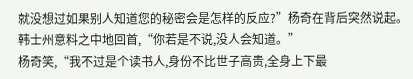就没想过如果别人知道您的秘密会是怎样的反应?”杨奇在背后突然说起。
韩士州意料之中地回首,“你若是不说,没人会知道。”
杨奇笑,“我不过是个读书人,身份不比世子高贵,全身上下最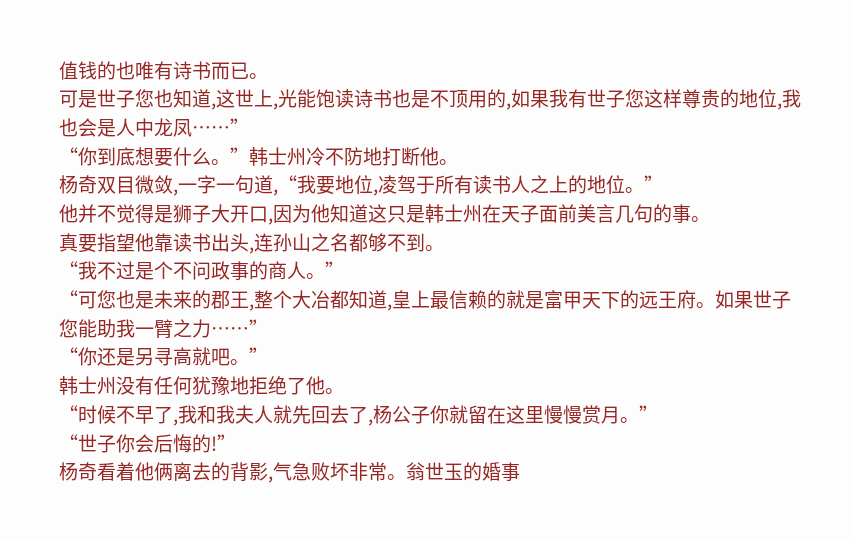值钱的也唯有诗书而已。
可是世子您也知道,这世上,光能饱读诗书也是不顶用的,如果我有世子您这样尊贵的地位,我也会是人中龙凤……”
“你到底想要什么。”韩士州冷不防地打断他。
杨奇双目微敛,一字一句道,“我要地位,凌驾于所有读书人之上的地位。”
他并不觉得是狮子大开口,因为他知道这只是韩士州在天子面前美言几句的事。
真要指望他靠读书出头,连孙山之名都够不到。
“我不过是个不问政事的商人。”
“可您也是未来的郡王,整个大冶都知道,皇上最信赖的就是富甲天下的远王府。如果世子您能助我一臂之力……”
“你还是另寻高就吧。”
韩士州没有任何犹豫地拒绝了他。
“时候不早了,我和我夫人就先回去了,杨公子你就留在这里慢慢赏月。”
“世子你会后悔的!”
杨奇看着他俩离去的背影,气急败坏非常。翁世玉的婚事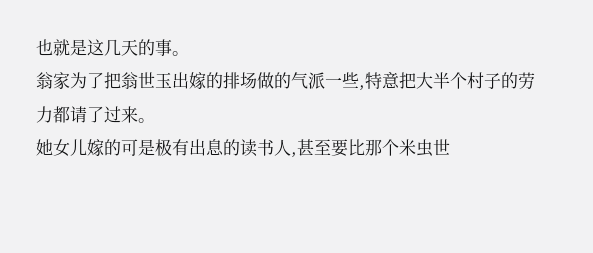也就是这几天的事。
翁家为了把翁世玉出嫁的排场做的气派一些,特意把大半个村子的劳力都请了过来。
她女儿嫁的可是极有出息的读书人,甚至要比那个米虫世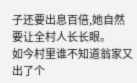子还要出息百倍,她自然要让全村人长长眼。
如今村里谁不知道翁家又出了个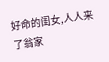好命的闺女,人人来了翁家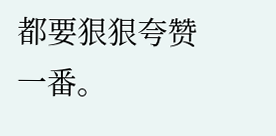都要狠狠夸赞一番。